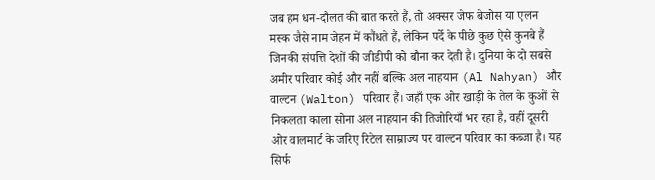जब हम धन-दौलत की बात करते हैं, तो अक्सर जेफ बेजोस या एलन मस्क जैसे नाम जेहन में कौंधते हैं, लेकिन पर्दे के पीछे कुछ ऐसे कुनबे हैं जिनकी संपत्ति देशों की जीडीपी को बौना कर देती है। दुनिया के दो सबसे अमीर परिवार कोई और नहीं बल्कि अल नाहयान (Al Nahyan) और वाल्टन (Walton) परिवार हैं। जहाँ एक ओर खाड़ी के तेल के कुओं से निकलता काला सोना अल नाहयान की तिजोरियाँ भर रहा है, वहीं दूसरी ओर वालमार्ट के जरिए रिटेल साम्राज्य पर वाल्टन परिवार का कब्जा है। यह सिर्फ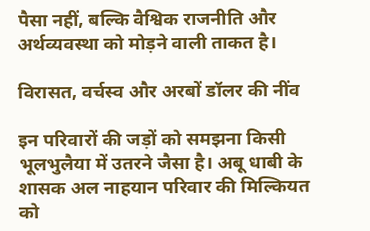पैसा नहीं, बल्कि वैश्विक राजनीति और अर्थव्यवस्था को मोड़ने वाली ताकत है।

विरासत, वर्चस्व और अरबों डॉलर की नींव

इन परिवारों की जड़ों को समझना किसी भूलभुलैया में उतरने जैसा है। अबू धाबी के शासक अल नाहयान परिवार की मिल्कियत को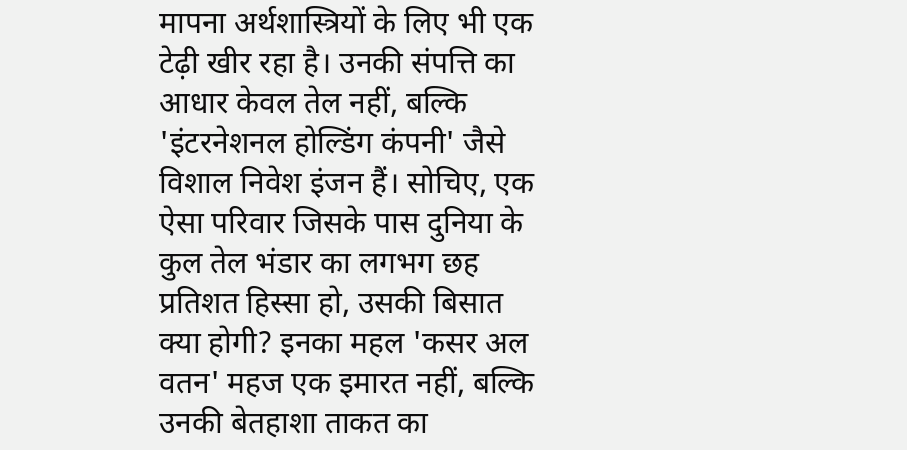मापना अर्थशास्त्रियों के लिए भी एक टेढ़ी खीर रहा है। उनकी संपत्ति का आधार केवल तेल नहीं, बल्कि 'इंटरनेशनल होल्डिंग कंपनी' जैसे विशाल निवेश इंजन हैं। सोचिए, एक ऐसा परिवार जिसके पास दुनिया के कुल तेल भंडार का लगभग छह प्रतिशत हिस्सा हो, उसकी बिसात क्या होगी? इनका महल 'कसर अल वतन' महज एक इमारत नहीं, बल्कि उनकी बेतहाशा ताकत का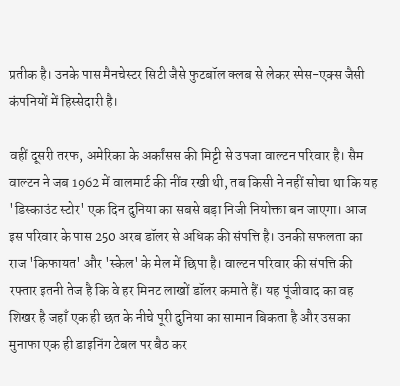प्रतीक है। उनके पास मैनचेस्टर सिटी जैसे फुटबॉल क्लब से लेकर स्पेस-एक्स जैसी कंपनियों में हिस्सेदारी है।

वहीं दूसरी तरफ, अमेरिका के अर्कांसस की मिट्टी से उपजा वाल्टन परिवार है। सैम वाल्टन ने जब 1962 में वालमार्ट की नींव रखी थी, तब किसी ने नहीं सोचा था कि यह 'डिस्काउंट स्टोर' एक दिन दुनिया का सबसे बड़ा निजी नियोक्ता बन जाएगा। आज इस परिवार के पास 250 अरब डॉलर से अधिक की संपत्ति है। उनकी सफलता का राज 'किफायत' और 'स्केल' के मेल में छिपा है। वाल्टन परिवार की संपत्ति की रफ्तार इतनी तेज है कि वे हर मिनट लाखों डॉलर कमाते हैं। यह पूंजीवाद का वह शिखर है जहाँ एक ही छत के नीचे पूरी दुनिया का सामान बिकता है और उसका मुनाफा एक ही डाइनिंग टेबल पर बैठ कर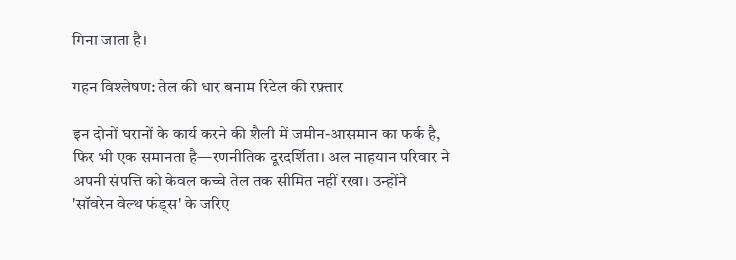गिना जाता है।

गहन विश्लेषण: तेल की धार बनाम रिटेल की रफ़्तार

इन दोनों घरानों के कार्य करने की शैली में जमीन-आसमान का फर्क है, फिर भी एक समानता है—रणनीतिक दूरदर्शिता। अल नाहयान परिवार ने अपनी संपत्ति को केवल कच्चे तेल तक सीमित नहीं रखा। उन्होंने 'सॉवरेन वेल्थ फंड्स' के जरिए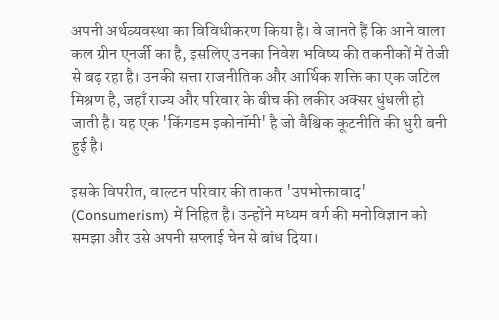अपनी अर्थव्यवस्था का विविधीकरण किया है। वे जानते हैं कि आने वाला कल ग्रीन एनर्जी का है, इसलिए उनका निवेश भविष्य की तकनीकों में तेजी से बढ़ रहा है। उनकी सत्ता राजनीतिक और आर्थिक शक्ति का एक जटिल मिश्रण है, जहाँ राज्य और परिवार के बीच की लकीर अक्सर धुंधली हो जाती है। यह एक 'किंगडम इकोनॉमी' है जो वैश्विक कूटनीति की धुरी बनी हुई है।

इसके विपरीत, वाल्टन परिवार की ताकत 'उपभोक्तावाद' (Consumerism) में निहित है। उन्होंने मध्यम वर्ग की मनोविज्ञान को समझा और उसे अपनी सप्लाई चेन से बांध दिया।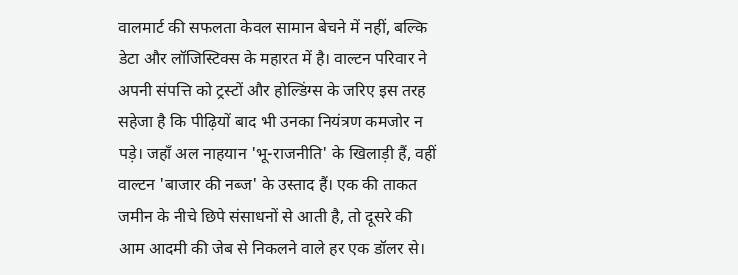वालमार्ट की सफलता केवल सामान बेचने में नहीं, बल्कि डेटा और लॉजिस्टिक्स के महारत में है। वाल्टन परिवार ने अपनी संपत्ति को ट्रस्टों और होल्डिंग्स के जरिए इस तरह सहेजा है कि पीढ़ियों बाद भी उनका नियंत्रण कमजोर न पड़े। जहाँ अल नाहयान 'भू-राजनीति' के खिलाड़ी हैं, वहीं वाल्टन 'बाजार की नब्ज' के उस्ताद हैं। एक की ताकत जमीन के नीचे छिपे संसाधनों से आती है, तो दूसरे की आम आदमी की जेब से निकलने वाले हर एक डॉलर से।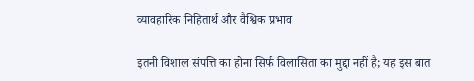व्यावहारिक निहितार्थ और वैश्विक प्रभाव

इतनी विशाल संपत्ति का होना सिर्फ विलासिता का मुद्दा नहीं है; यह इस बात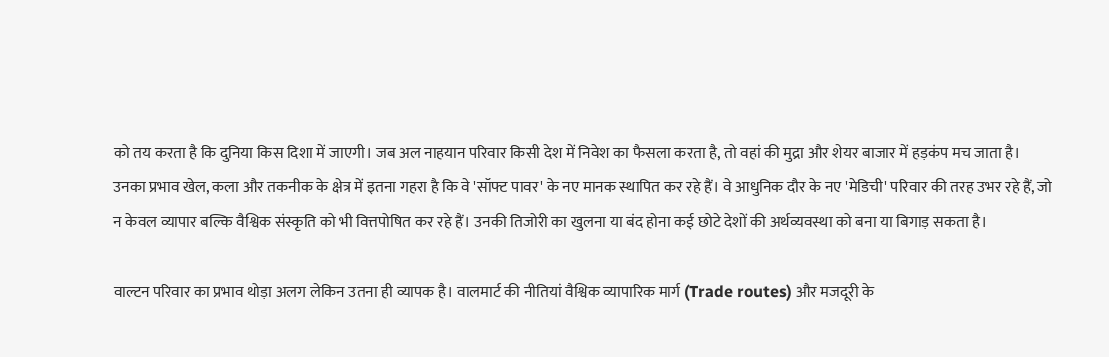को तय करता है कि दुनिया किस दिशा में जाएगी। जब अल नाहयान परिवार किसी देश में निवेश का फैसला करता है, तो वहां की मुद्रा और शेयर बाजार में हड़कंप मच जाता है। उनका प्रभाव खेल, कला और तकनीक के क्षेत्र में इतना गहरा है कि वे 'सॉफ्ट पावर' के नए मानक स्थापित कर रहे हैं। वे आधुनिक दौर के नए 'मेडिची' परिवार की तरह उभर रहे हैं, जो न केवल व्यापार बल्कि वैश्विक संस्कृति को भी वित्तपोषित कर रहे हैं। उनकी तिजोरी का खुलना या बंद होना कई छोटे देशों की अर्थव्यवस्था को बना या बिगाड़ सकता है।

वाल्टन परिवार का प्रभाव थोड़ा अलग लेकिन उतना ही व्यापक है। वालमार्ट की नीतियां वैश्विक व्यापारिक मार्ग (Trade routes) और मजदूरी के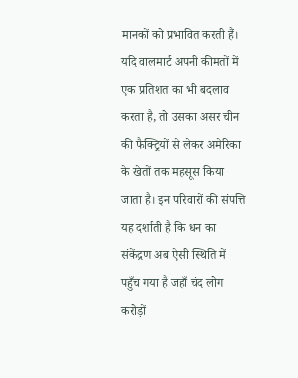मानकों को प्रभावित करती हैं। यदि वालमार्ट अपनी कीमतों में एक प्रतिशत का भी बदलाव करता है, तो उसका असर चीन की फैक्ट्रियों से लेकर अमेरिका के खेतों तक महसूस किया जाता है। इन परिवारों की संपत्ति यह दर्शाती है कि धन का संकेंद्रण अब ऐसी स्थिति में पहुँच गया है जहाँ चंद लोग करोड़ों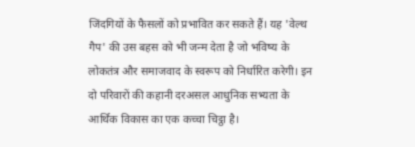जिंदगियों के फैसलों को प्रभावित कर सकते हैं। यह 'वेल्थ गैप' की उस बहस को भी जन्म देता है जो भविष्य के लोकतंत्र और समाजवाद के स्वरूप को निर्धारित करेगी। इन दो परिवारों की कहानी दरअसल आधुनिक सभ्यता के आर्थिक विकास का एक कच्चा चिट्ठा है।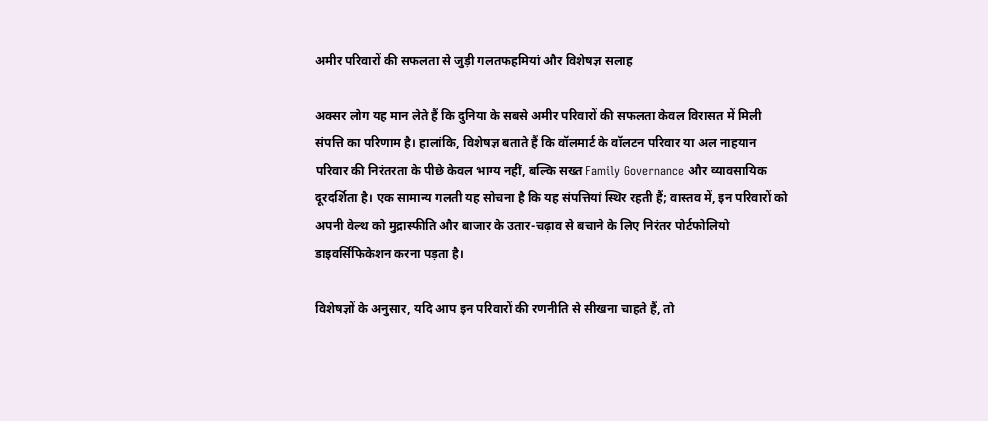अमीर परिवारों की सफलता से जुड़ी गलतफहमियां और विशेषज्ञ सलाह

अक्सर लोग यह मान लेते हैं कि दुनिया के सबसे अमीर परिवारों की सफलता केवल विरासत में मिली संपत्ति का परिणाम है। हालांकि, विशेषज्ञ बताते हैं कि वॉलमार्ट के वॉलटन परिवार या अल नाहयान परिवार की निरंतरता के पीछे केवल भाग्य नहीं, बल्कि सख्त Family Governance और व्यावसायिक दूरदर्शिता है। एक सामान्य गलती यह सोचना है कि यह संपत्तियां स्थिर रहती हैं; वास्तव में, इन परिवारों को अपनी वेल्थ को मुद्रास्फीति और बाजार के उतार-चढ़ाव से बचाने के लिए निरंतर पोर्टफोलियो डाइवर्सिफिकेशन करना पड़ता है।

विशेषज्ञों के अनुसार, यदि आप इन परिवारों की रणनीति से सीखना चाहते हैं, तो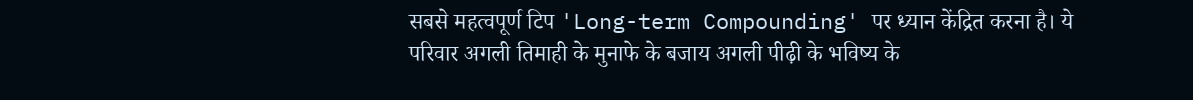सबसे महत्वपूर्ण टिप 'Long-term Compounding' पर ध्यान केंद्रित करना है। ये परिवार अगली तिमाही के मुनाफे के बजाय अगली पीढ़ी के भविष्य के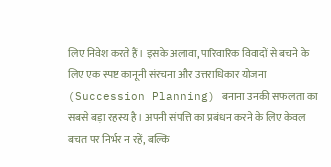लिए निवेश करते हैं। इसके अलावा, पारिवारिक विवादों से बचने के लिए एक स्पष्ट कानूनी संरचना और उत्तराधिकार योजना (Succession Planning) बनाना उनकी सफलता का सबसे बड़ा रहस्य है। अपनी संपत्ति का प्रबंधन करने के लिए केवल बचत पर निर्भर न रहें, बल्कि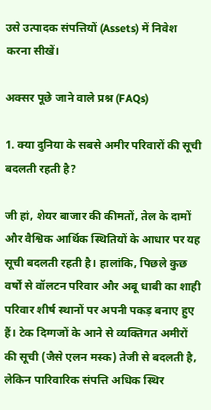उसे उत्पादक संपत्तियों (Assets) में निवेश करना सीखें।

अक्सर पूछे जाने वाले प्रश्न (FAQs)

1. क्या दुनिया के सबसे अमीर परिवारों की सूची बदलती रहती है?

जी हां, शेयर बाजार की कीमतों, तेल के दामों और वैश्विक आर्थिक स्थितियों के आधार पर यह सूची बदलती रहती है। हालांकि, पिछले कुछ वर्षों से वॉलटन परिवार और अबू धाबी का शाही परिवार शीर्ष स्थानों पर अपनी पकड़ बनाए हुए हैं। टेक दिग्गजों के आने से व्यक्तिगत अमीरों की सूची (जैसे एलन मस्क) तेजी से बदलती है, लेकिन पारिवारिक संपत्ति अधिक स्थिर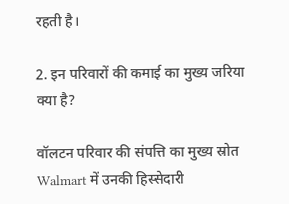रहती है।

2. इन परिवारों की कमाई का मुख्य जरिया क्या है?

वॉलटन परिवार की संपत्ति का मुख्य स्रोत Walmart में उनकी हिस्सेदारी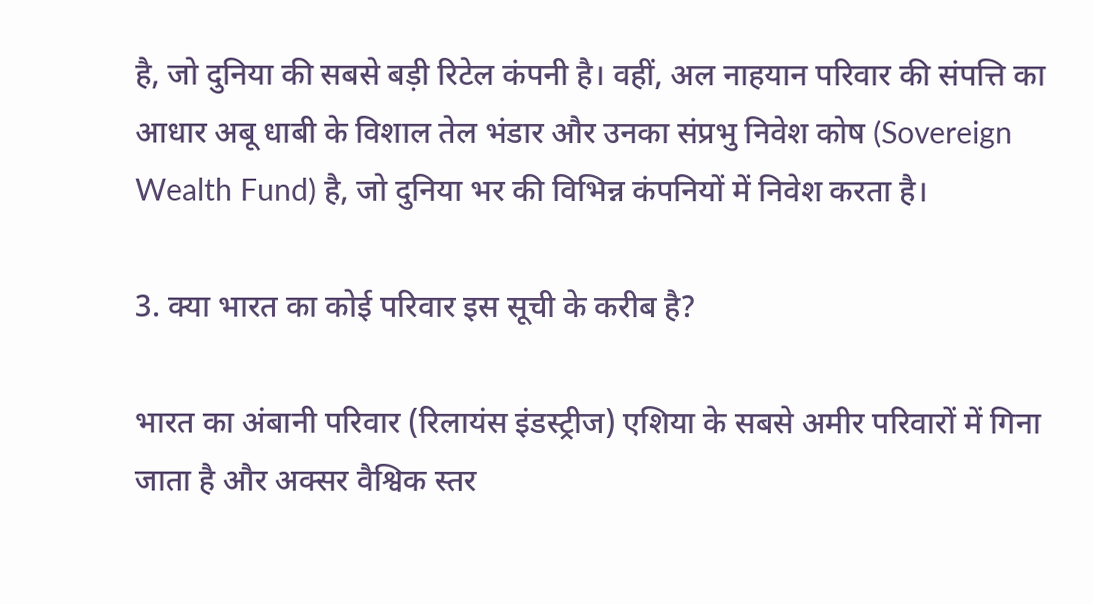है, जो दुनिया की सबसे बड़ी रिटेल कंपनी है। वहीं, अल नाहयान परिवार की संपत्ति का आधार अबू धाबी के विशाल तेल भंडार और उनका संप्रभु निवेश कोष (Sovereign Wealth Fund) है, जो दुनिया भर की विभिन्न कंपनियों में निवेश करता है।

3. क्या भारत का कोई परिवार इस सूची के करीब है?

भारत का अंबानी परिवार (रिलायंस इंडस्ट्रीज) एशिया के सबसे अमीर परिवारों में गिना जाता है और अक्सर वैश्विक स्तर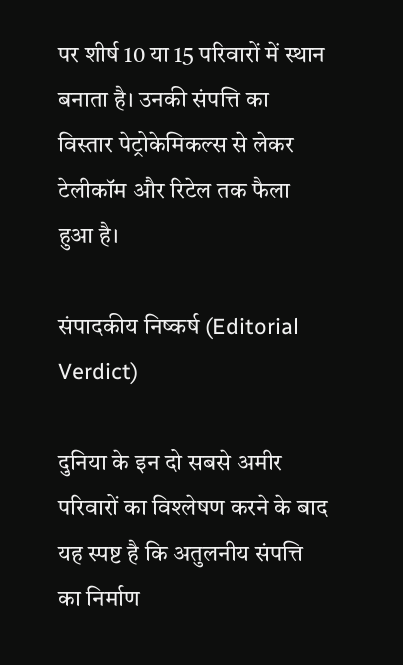पर शीर्ष 10 या 15 परिवारों में स्थान बनाता है। उनकी संपत्ति का विस्तार पेट्रोकेमिकल्स से लेकर टेलीकॉम और रिटेल तक फैला हुआ है।

संपादकीय निष्कर्ष (Editorial Verdict)

दुनिया के इन दो सबसे अमीर परिवारों का विश्लेषण करने के बाद यह स्पष्ट है कि अतुलनीय संपत्ति का निर्माण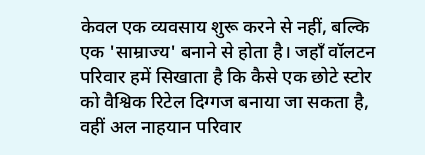केवल एक व्यवसाय शुरू करने से नहीं, बल्कि एक 'साम्राज्य' बनाने से होता है। जहाँ वॉलटन परिवार हमें सिखाता है कि कैसे एक छोटे स्टोर को वैश्विक रिटेल दिग्गज बनाया जा सकता है, वहीं अल नाहयान परिवार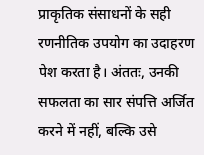प्राकृतिक संसाधनों के सही रणनीतिक उपयोग का उदाहरण पेश करता है। अंततः, उनकी सफलता का सार संपत्ति अर्जित करने में नहीं, बल्कि उसे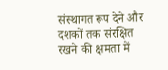संस्थागत रूप देने और दशकों तक संरक्षित रखने की क्षमता में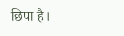छिपा है।